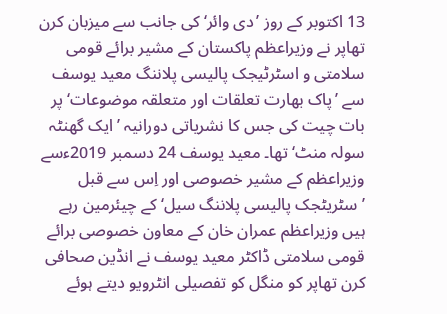13 اکتوبر کے روز ’دی وائر‘ کی جانب سے میزبان کرن تھاپر نے وزیراعظم پاکستان کے مشیر برائے قومی سلامتی و اسٹرٹیجک پالیسی پلاننگ معید یوسف سے ’پاک بھارت تعلقات اور متعلقہ موضوعات‘ پر بات چیت کی جس کا نشریاتی دورانیہ ’ایک گھنٹہ سولہ منٹ‘ تھا۔ معید یوسف 24 دسمبر 2019ءسے وزیراعظم کے مشیر خصوصی اور اِس سے قبل ’سٹریٹجک پالیسی پلاننگ سیل‘ کے چیئرمین رہے ہیں وزیراعظم عمران خان کے معاون خصوصی برائے قومی سلامتی ڈاکٹر معید یوسف نے انڈین صحافی کرن تھاپر کو منگل کو تفصیلی انٹرویو دیتے ہوئے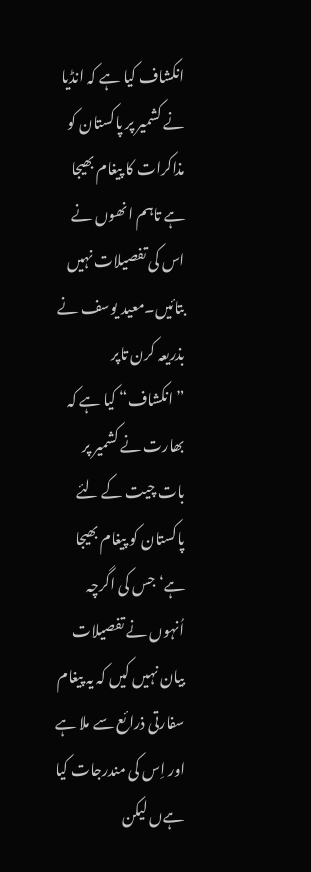انکشاف کیا ہے کہ انڈیا نے کشمیر پر پاکستان کو مذاکرات کا پیغام بھیجا ہے تاہم انھوں نے اس کی تفصیلات نہیں بتائیں۔معید یوسف نے بذریعہ کرن تاپر ”انکشاف“ کیا ہے کہ بھارت نے کشمیر پر بات چیت کے لئے پاکستان کو پیغام بھیجا ہے‘ جس کی اگرچہ اُنہوں نے تفصیلات بیان نہیں کیں کہ یہ پیغام سفارتی ذرائع سے ملا ہے اور اِس کی مندرجات کیا ہےں لیکن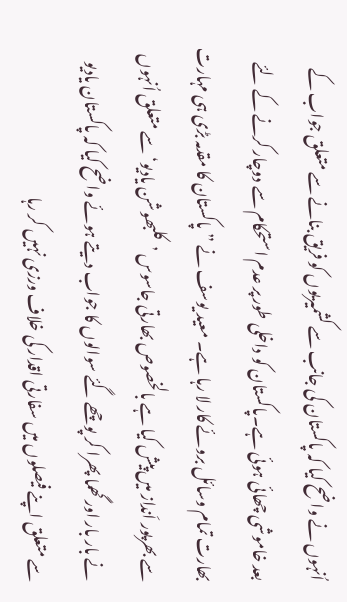اُنہوں نے واضح کیا کہ پاکستان کی جانب سے کشمیریوں کو فریق بنانے سے متعلق جواب کے بعد خاموشی چھائی ہوئی ہے۔پاکستان کو داخلی طور پر عدم استحکام سے دوچار کرنے کے لئے بھارت تمام وسائل بروئے کار لا رہا ہے۔ معید یوسف نے ”پاکستان کا مقدمہ بڑی ہی مہارت سے بھرپور اَنداز میں پیش کیا ہے بالخصوص بھارتی جاسوس ’کلبھوشن یادیو‘ سے متعلق اُنہوں نے بار بار اور گھما پھرا کر پوچھے گئے سوالوں کا جواب دیتے ہوئے واضح کیا کہ پاکستان یادیو سے متعلق اپنے فیصلوں میں سفارتی اقدار کی خلاف ورزی نہیں کر رہا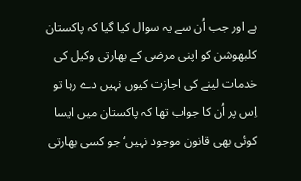ہے اور جب اُن سے یہ سوال کیا گیا کہ پاکستان کلبھوشن کو اپنی مرضی کے بھارتی وکیل کی خدمات لینے کی اجازت کیوں نہیں دے رہا تو اِس پر اُن کا جواب تھا کہ پاکستان میں ایسا کوئی بھی قانون موجود نہیں‘ جو کسی بھارتی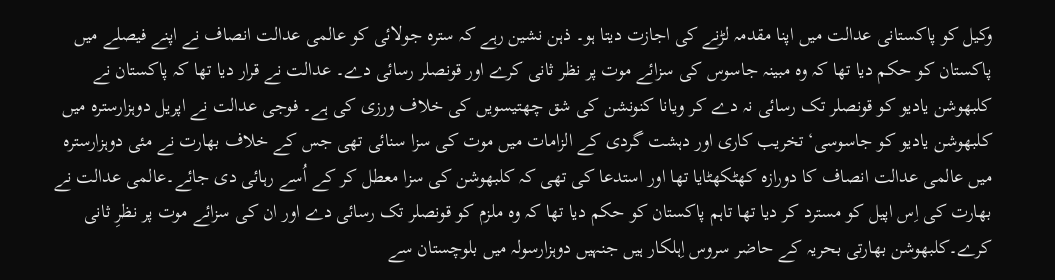وکیل کو پاکستانی عدالت میں اپنا مقدمہ لڑنے کی اجازت دیتا ہو۔ ذہن نشین رہے کہ سترہ جولائی کو عالمی عدالت انصاف نے اپنے فیصلے میں پاکستان کو حکم دیا تھا کہ وہ مبینہ جاسوس کی سزائے موت پر نظر ثانی کرے اور قونصلر رسائی دے۔ عدالت نے قرار دیا تھا کہ پاکستان نے کلبھوشن یادیو کو قونصلر تک رسائی نہ دے کر ویانا کنونشن کی شق چھتیسویں کی خلاف ورزی کی ہے۔ فوجی عدالت نے اپریل دوہزارسترہ میں کلبھوشن یادیو کو جاسوسی‘ تخریب کاری اور دہشت گردی کے الزامات میں موت کی سزا سنائی تھی جس کے خلاف بھارت نے مئی دوہزارسترہ میں عالمی عدالت انصاف کا دورازہ کھٹکھٹایا تھا اور استدعا کی تھی کہ کلبھوشن کی سزا معطل کر کے اُسے رہائی دی جائے۔عالمی عدالت نے بھارت کی اِس اپیل کو مسترد کر دیا تھا تاہم پاکستان کو حکم دیا تھا کہ وہ ملزم کو قونصلر تک رسائی دے اور ان کی سزائے موت پر نظرِ ثانی کرے۔کلبھوشن بھارتی بحریہ کے حاضر سروس اِہلکار ہیں جنہیں دوہزارسولہ میں بلوچستان سے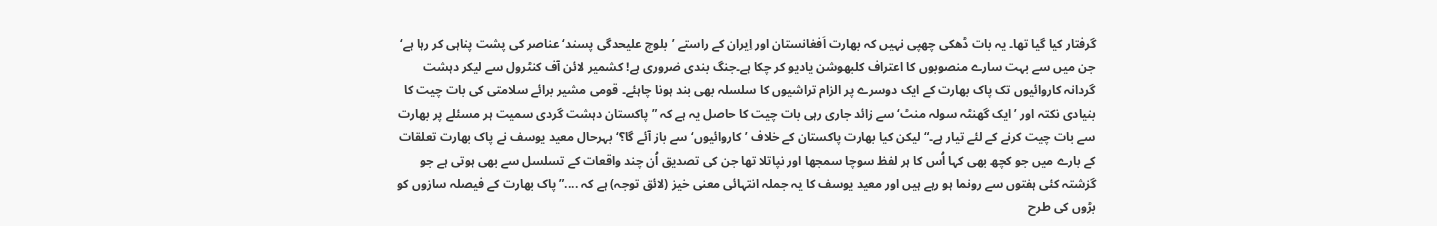گرفتار کیا گیا تھا۔ یہ بات ڈھکی چھپی نہیں کہ بھارت اَفغانستان اور اِیران کے راستے ’بلوچ علیحدگی پسند‘ عناصر کی پشت پناہی کر رہا ہے‘ جن میں سے بہت سارے منصوبوں کا اعتراف کلبھوشن یادیو کر چکا ہے۔جنگ بندی ضروری ہے! کشمیر لائن آف کنٹرول سے لیکر دہشت گردانہ کاروائیوں تک پاک بھارت کے ایک دوسرے پر الزام تراشیوں کا سلسلہ بھی بند ہونا چاہئے۔ قومی مشیر برائے سلامتی کی بات چیت کا بنیادی نکتہ اور ’ایک گھنٹہ سولہ منٹ‘ سے زائد جاری رہی بات چیت کا حاصل یہ ہے کہ ”پاکستان دہشت گردی سمیت ہر مسئلے پر بھارت سے بات چیت کرنے کے لئے تیار ہے۔“ لیکن کیا بھارت پاکستان کے خلاف ’کاروائیوں‘ سے باز آئے گا؟‘ بہرحال معید یوسف نے پاک بھارت تعلقات کے بارے میں جو کچھ بھی کہا اُس کا ہر لفظ سوچا سمجھا اور نپاتلا تھا جن کی تصدیق اُن چند واقعات کے تسلسل سے بھی ہوتی ہے جو گزشتہ کئی ہفتوں سے رونما ہو رہے ہیں اور معید یوسف کا یہ جملہ انتہائی معنی خیز (لائق توجہ) ہے کہ ....”پاک بھارت کے فیصلہ سازوں کو بڑوں کی طرح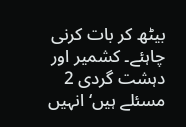بیٹھ کر بات کرنی چاہئے۔ کشمیر اور دہشت گردی 2 مسئلے ہیں‘ انہیں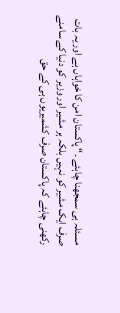مسئلہ ہی سمجھنا چاہئے ۔“ پاکستان امن کا خواہاں ہے اور یہ بات صرف ایک مشیر کو نہیں بلکہ ہر مشیر اور وزیر کو دنیا کے سامنے رکھنی چاہئے کہ پاکستان صرف کشمیریوں ہی کے حق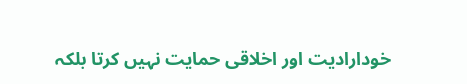خودارادیت اور اخلاقی حمایت نہیں کرتا بلکہ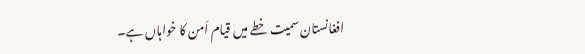افغانستان سمیت خطے میں قیام اَمن کا خواہاں ہے۔